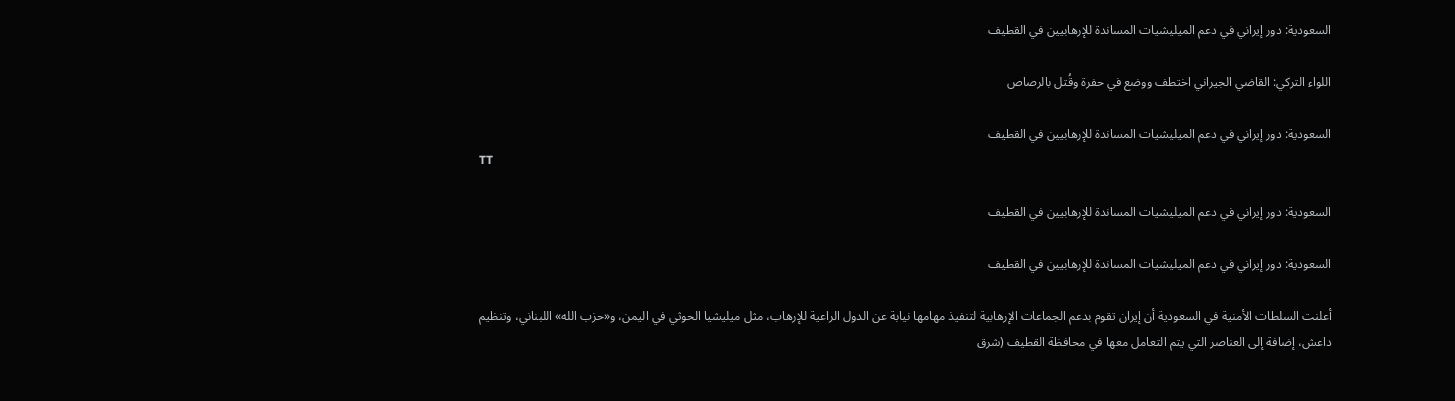السعودية: دور إيراني في دعم الميليشيات المساندة للإرهابيين في القطيف

اللواء التركي: القاضي الجيراني اختطف ووضع في حفرة وقُتل بالرصاص

السعودية: دور إيراني في دعم الميليشيات المساندة للإرهابيين في القطيف
TT

السعودية: دور إيراني في دعم الميليشيات المساندة للإرهابيين في القطيف

السعودية: دور إيراني في دعم الميليشيات المساندة للإرهابيين في القطيف

أعلنت السلطات الأمنية في السعودية أن إيران تقوم بدعم الجماعات الإرهابية لتنفيذ مهامها نيابة عن الدول الراعية للإرهاب، مثل ميليشيا الحوثي في اليمن، و«حزب الله» اللبناني، وتنظيم داعش، إضافة إلى العناصر التي يتم التعامل معها في محافظة القطيف (شرق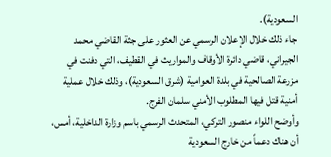السعودية).
جاء ذلك خلال الإعلان الرسمي عن العثور على جثة القاضي محمد الجيراني، قاضي دائرة الأوقاف والمواريث في القطيف، التي دفنت في مزرعة الصالحية في بلدة العوامية (شرق السعودية)، وذلك خلال عملية أمنية قتل فيها المطلوب الأمني سلمان الفرج.
وأوضح اللواء منصور التركي، المتحدث الرسمي باسم وزارة الداخلية، أمس، أن هناك دعماً من خارج السعودية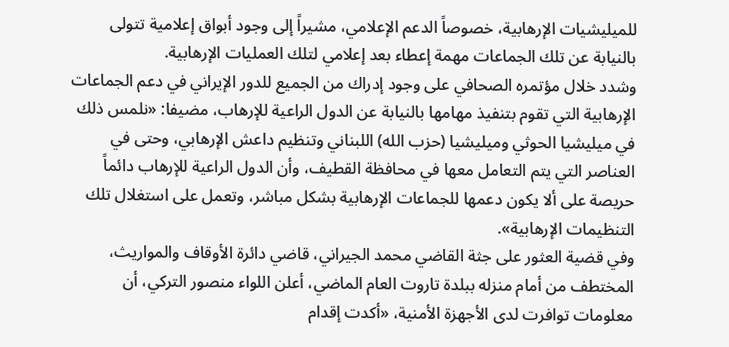للميليشيات الإرهابية، خصوصاً الدعم الإعلامي، مشيراً إلى وجود أبواق إعلامية تتولى بالنيابة عن تلك الجماعات مهمة إعطاء بعد إعلامي لتلك العمليات الإرهابية.
وشدد خلال مؤتمره الصحافي على وجود إدراك من الجميع للدور الإيراني في دعم الجماعات الإرهابية التي تقوم بتنفيذ مهامها بالنيابة عن الدول الراعية للإرهاب، مضيفا: «نلمس ذلك في ميليشيا الحوثي وميليشيا (حزب الله) اللبناني وتنظيم داعش الإرهابي، وحتى في العناصر التي يتم التعامل معها في محافظة القطيف، وأن الدول الراعية للإرهاب دائماً حريصة على ألا يكون دعمها للجماعات الإرهابية بشكل مباشر، وتعمل على استغلال تلك التنظيمات الإرهابية».
وفي قضية العثور على جثة القاضي محمد الجيراني، قاضي دائرة الأوقاف والمواريث، المختطف من أمام منزله ببلدة تاروت العام الماضي، أعلن اللواء منصور التركي، أن معلومات توافرت لدى الأجهزة الأمنية، «أكدت إقدام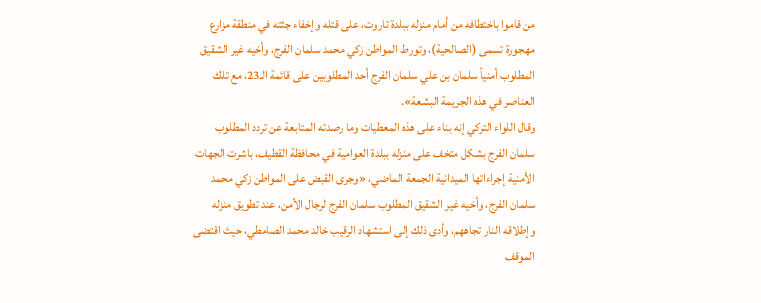من قاموا باختطافه من أمام منزله ببلدة تاروت، على قتله وإخفاء جثته في منطقة مزارع مهجورة تسمى (الصالحية)، وتورط المواطن زكي محمد سلمان الفرج، وأخيه غير الشقيق المطلوب أمنياً سلمان بن علي سلمان الفرج أحد المطلوبين على قائمة الـ23، مع تلك العناصر في هذه الجريمة البشعة».
وقال اللواء التركي إنه بناء على هذه المعطيات وما رصدته المتابعة عن تردد المطلوب سلمان الفرج بشكل متخف على منزله ببلدة العوامية في محافظة القطيف، باشرت الجهات الأمنية إجراءاتها الميدانية الجمعة الماضي، «وجرى القبض على المواطن زكي محمد سلمان الفرج، وأخيه غير الشقيق المطلوب سلمان الفرج لرجال الأمن، عند تطويق منزله وإطلاقه النار تجاههم، وأدى ذلك إلى استشهاد الرقيب خالد محمد الصامطي، حيث اقتضى الموقف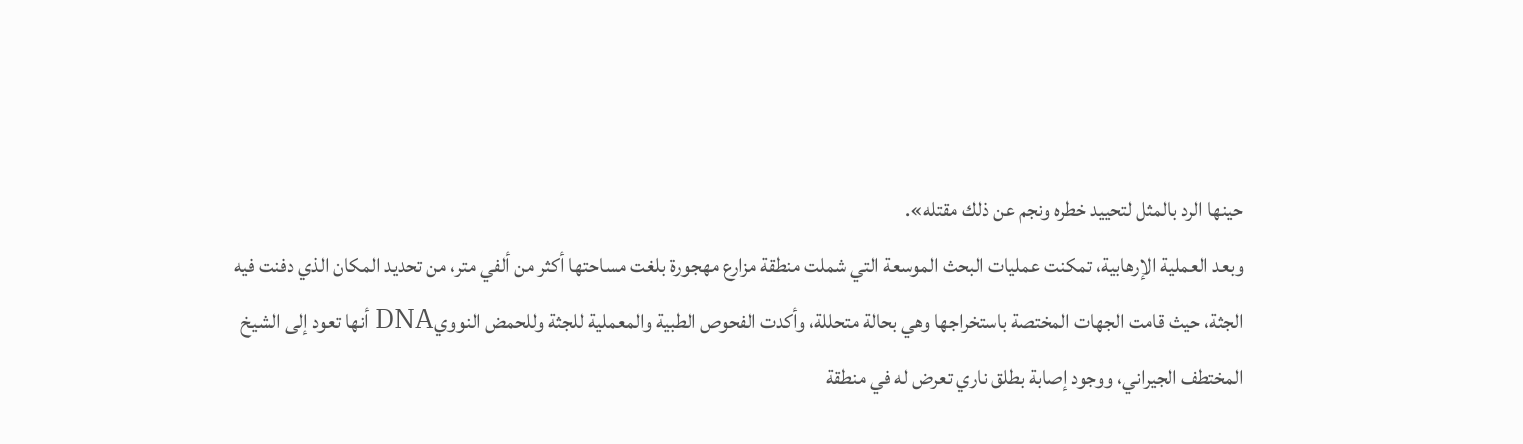حينها الرد بالمثل لتحييد خطره ونجم عن ذلك مقتله».
وبعد العملية الإرهابية، تمكنت عمليات البحث الموسعة التي شملت منطقة مزارع مهجورة بلغت مساحتها أكثر من ألفي متر، من تحديد المكان الذي دفنت فيه الجثة، حيث قامت الجهات المختصة باستخراجها وهي بحالة متحللة، وأكدت الفحوص الطبية والمعملية للجثة وللحمض النوويDNA أنها تعود إلى الشيخ المختطف الجيراني، ووجود إصابة بطلق ناري تعرض له في منطقة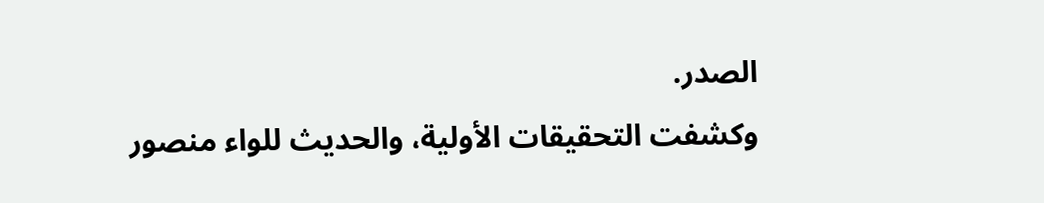الصدر.
وكشفت التحقيقات الأولية، والحديث للواء منصور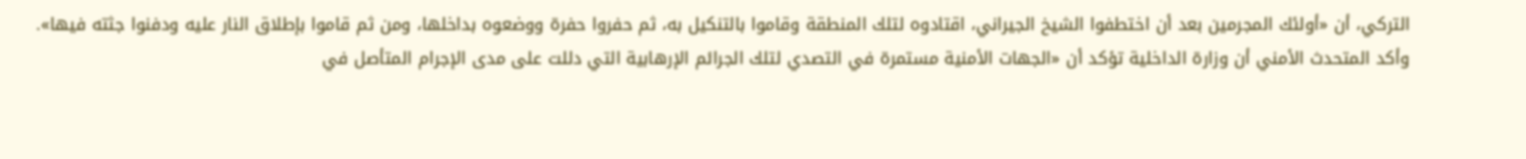التركي، أن «أولئك المجرمين بعد أن اختطفوا الشيخ الجيراني، اقتادوه لتلك المنطقة وقاموا بالتنكيل به، ثم حفروا حفرة ووضعوه بداخلها، ومن ثم قاموا بإطلاق النار عليه ودفنوا جثته فيها».
وأكد المتحدث الأمني أن وزارة الداخلية تؤكد أن «الجهات الأمنية مستمرة في التصدي لتلك الجرائم الإرهابية التي دللت على مدى الإجرام المتأصل في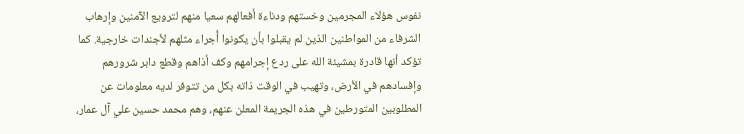نفوس هؤلاء المجرمين وخستهم ودناءة أفعالهم سعيا منهم لترويع الآمنين وإرهاب الشرفاء من المواطنين الذين لم يقبلوا بأن يكونوا أُجراء مثلهم لأجندات خارجية. كما تؤكد أنها قادرة بمشيئة الله على ردع إجرامهم وكف أذاهم وقطع دابر شرورهم وإفسادهم في الأرض، وتهيب في الوقت ذاته بكل من تتوفر لديه معلومات عن المطلوبين المتورطين في هذه الجريمة المعلن عنهم، وهم محمد حسين علي آل عمار،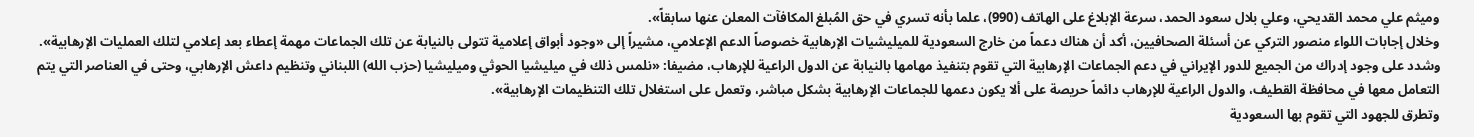وميثم علي محمد القديحي، وعلي بلال سعود الحمد، سرعة الإبلاغ على الهاتف (990)، علما بأنه تسري في حق المُبلغ المكافآت المعلن عنها سابقاً».
وخلال إجابات اللواء منصور التركي عن أسئلة الصحافيين، أكد أن هناك دعماً من خارج السعودية للميليشيات الإرهابية خصوصاً الدعم الإعلامي، مشيراً إلى «وجود أبواق إعلامية تتولى بالنيابة عن تلك الجماعات مهمة إعطاء بعد إعلامي لتلك العمليات الإرهابية».
وشدد على وجود إدراك من الجميع للدور الإيراني في دعم الجماعات الإرهابية التي تقوم بتنفيذ مهامها بالنيابة عن الدول الراعية للإرهاب، مضيفا: «نلمس ذلك في ميليشيا الحوثي وميليشيا (حزب الله) اللبناني وتنظيم داعش الإرهابي، وحتى في العناصر التي يتم التعامل معها في محافظة القطيف، والدول الراعية للإرهاب دائماً حريصة على ألا يكون دعمها للجماعات الإرهابية بشكل مباشر، وتعمل على استغلال تلك التنظيمات الإرهابية».
وتطرق للجهود التي تقوم بها السعودية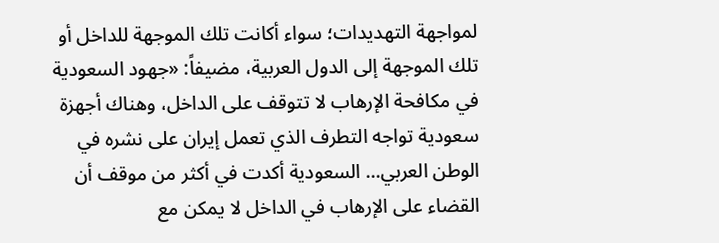لمواجهة التهديدات؛ سواء أكانت تلك الموجهة للداخل أو تلك الموجهة إلى الدول العربية، مضيفاً: «جهود السعودية في مكافحة الإرهاب لا تتوقف على الداخل، وهناك أجهزة سعودية تواجه التطرف الذي تعمل إيران على نشره في الوطن العربي... السعودية أكدت في أكثر من موقف أن القضاء على الإرهاب في الداخل لا يمكن مع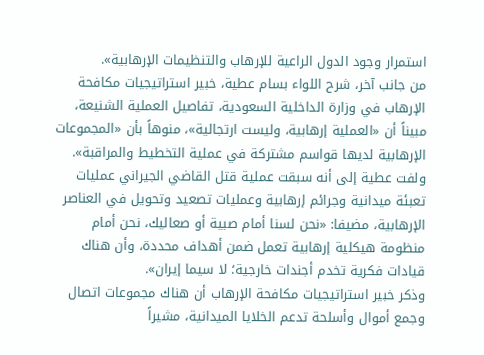استمرار وجود الدول الراعية للإرهاب والتنظيمات الإرهابية».
من جانب آخر، شرح اللواء بسام عطية، خبير استراتيجيات مكافحة الإرهاب في وزارة الداخلية السعودية، تفاصيل العملية الشنيعة، مبيناً أن «العملية إرهابية، وليست ارتجالية»، منوهاً بأن «المجموعات الإرهابية لديها قواسم مشتركة في عملية التخطيط والمراقبة».
ولفت عطية إلى أنه سبقت عملية قتل القاضي الجيراني عمليات تعبئة ميدانية وجرائم إرهابية وعمليات تصعيد وتحويل في العناصر الإرهابية، مضيفا: «نحن لسنا أمام صبية أو صعاليك، نحن أمام منظومة هيكلية إرهابية تعمل ضمن أهداف محددة، وأن هناك قيادات فكرية تخدم أجندات خارجية؛ لا سيما إيران».
وذكر خبير استراتيجيات مكافحة الإرهاب أن هناك مجموعات اتصال وجمع أموال وأسلحة تدعم الخلايا الميدانية، مشيراً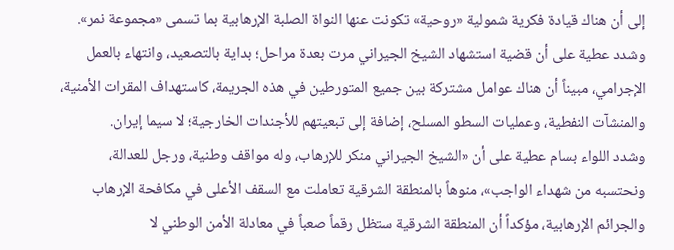إلى أن هناك قيادة فكرية شمولية «روحية» تكونت عنها النواة الصلبة الإرهابية بما تسمى «مجموعة نمر».
وشدد عطية على أن قضية استشهاد الشيخ الجيراني مرت بعدة مراحل؛ بداية بالتصعيد، وانتهاء بالعمل الإجرامي، مبيناً أن هناك عوامل مشتركة بين جميع المتورطين في هذه الجريمة، كاستهداف المقرات الأمنية، والمنشآت النفطية، وعمليات السطو المسلح، إضافة إلى تبعيتهم للأجندات الخارجية؛ لا سيما إيران.
وشدد اللواء بسام عطية على أن «الشيخ الجيراني منكر للإرهاب، وله مواقف وطنية، ورجل للعدالة، ونحتسبه من شهداء الواجب»، منوهاً بالمنطقة الشرقية تعاملت مع السقف الأعلى في مكافحة الإرهاب والجرائم الإرهابية، مؤكداً أن المنطقة الشرقية ستظل رقماً صعباً في معادلة الأمن الوطني لا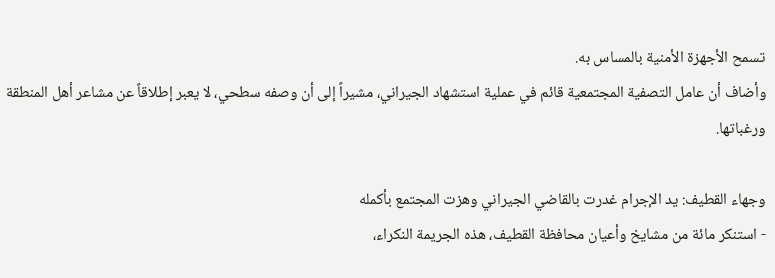تسمح الأجهزة الأمنية بالمساس به.
وأضاف أن عامل التصفية المجتمعية قائم في عملية استشهاد الجيراني، مشيراً إلى أن وصفه سطحي، لا يعبر إطلاقاً عن مشاعر أهل المنطقة ورغباتها.

وجهاء القطيف: يد الإجرام غدرت بالقاضي الجيراني وهزت المجتمع بأكمله
- استنكر مائة من مشايخ وأعيان محافظة القطيف، هذه الجريمة النكراء،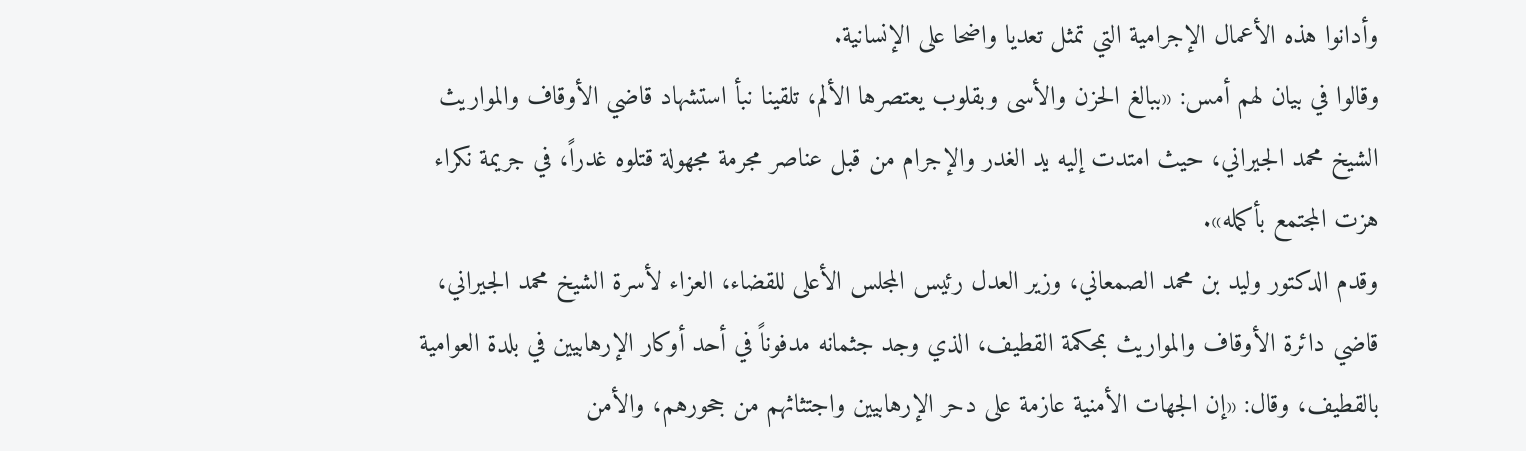وأدانوا هذه الأعمال الإجرامية التي تمثل تعديا واضحا على الإنسانية.
وقالوا في بيان لهم أمس: «ببالغ الحزن والأسى وبقلوب يعتصرها الألم، تلقينا نبأ استشهاد قاضي الأوقاف والمواريث الشيخ محمد الجيراني، حيث امتدت إليه يد الغدر والإجرام من قبل عناصر مجرمة مجهولة قتلوه غدراً، في جريمة نكراء هزت المجتمع بأكمله».
وقدم الدكتور وليد بن محمد الصمعاني، وزير العدل رئيس المجلس الأعلى للقضاء، العزاء لأسرة الشيخ محمد الجيراني، قاضي دائرة الأوقاف والمواريث بمحكمة القطيف، الذي وجد جثمانه مدفوناً في أحد أوكار الإرهابيين في بلدة العوامية بالقطيف، وقال: «إن الجهات الأمنية عازمة على دحر الإرهابيين واجتثاثهم من جحورهم، والأمن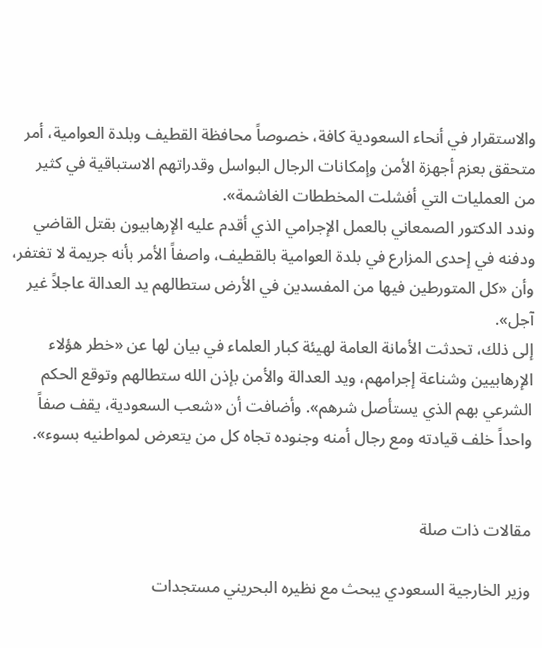والاستقرار في أنحاء السعودية كافة، خصوصاً محافظة القطيف وبلدة العوامية، أمر متحقق بعزم أجهزة الأمن وإمكانات الرجال البواسل وقدراتهم الاستباقية في كثير من العمليات التي أفشلت المخططات الغاشمة».
وندد الدكتور الصمعاني بالعمل الإجرامي الذي أقدم عليه الإرهابيون بقتل القاضي ودفنه في إحدى المزارع في بلدة العوامية بالقطيف، واصفاً الأمر بأنه جريمة لا تغتفر، وأن «كل المتورطين فيها من المفسدين في الأرض ستطالهم يد العدالة عاجلاً غير آجل».
إلى ذلك، تحدثت الأمانة العامة لهيئة كبار العلماء في بيان لها عن «خطر هؤلاء الإرهابيين وشناعة إجرامهم، ويد العدالة والأمن بإذن الله ستطالهم وتوقع الحكم الشرعي بهم الذي يستأصل شرهم». وأضافت أن «شعب السعودية، يقف صفاً واحداً خلف قيادته ومع رجال أمنه وجنوده تجاه كل من يتعرض لمواطنيه بسوء».


مقالات ذات صلة

وزير الخارجية السعودي يبحث مع نظيره البحريني مستجدات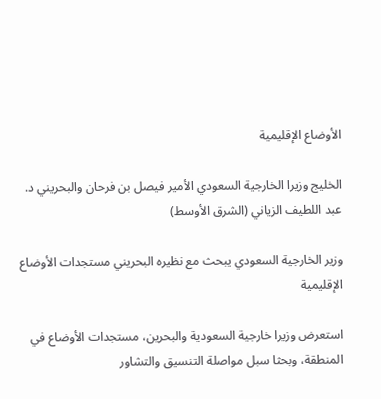الأوضاع الإقليمية

الخليج وزيرا الخارجية السعودي الأمير فيصل بن فرحان والبحريني د. عبد اللطيف الزياني (الشرق الأوسط)

وزير الخارجية السعودي يبحث مع نظيره البحريني مستجدات الأوضاع الإقليمية

استعرض وزيرا خارجية السعودية والبحرين، مستجدات الأوضاع في المنطقة، وبحثا سبل مواصلة التنسيق والتشاور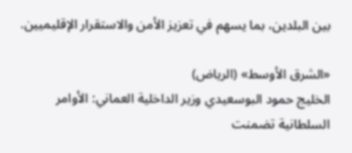بين البلدين، بما يسهم في تعزيز الأمن والاستقرار الإقليميين.

«الشرق الأوسط» (الرياض)
الخليج حمود البوسعيدي وزير الداخلية العماني: الأوامر السلطانية تضمنت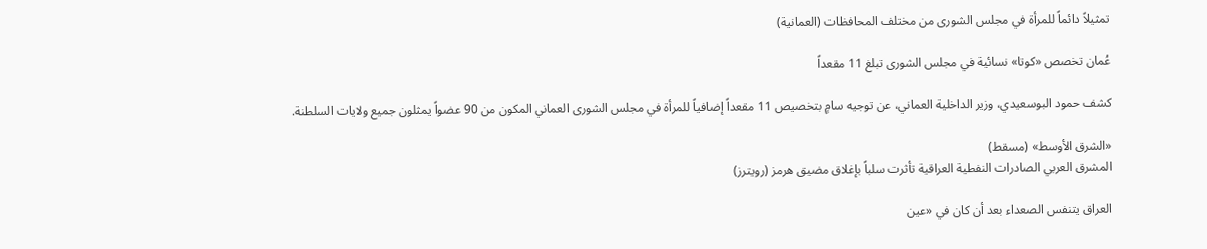تمثيلاً دائماً للمرأة في مجلس الشورى من مختلف المحافظات (العمانية)

عُمان تخصص «كوتا» نسائية في مجلس الشورى تبلغ 11 مقعداً

كشف حمود البوسعيدي، وزير الداخلية العماني، عن توجيه سامٍ بتخصيص 11 مقعداً إضافياً للمرأة في مجلس الشورى العماني المكون من 90 عضواً يمثلون جميع ولايات السلطنة.

«الشرق الأوسط» (مسقط)
المشرق العربي الصادرات النفطية العراقية تأثرت سلباً بإغلاق مضيق هرمز (رويترز)

العراق يتنفس الصعداء بعد أن كان في «عين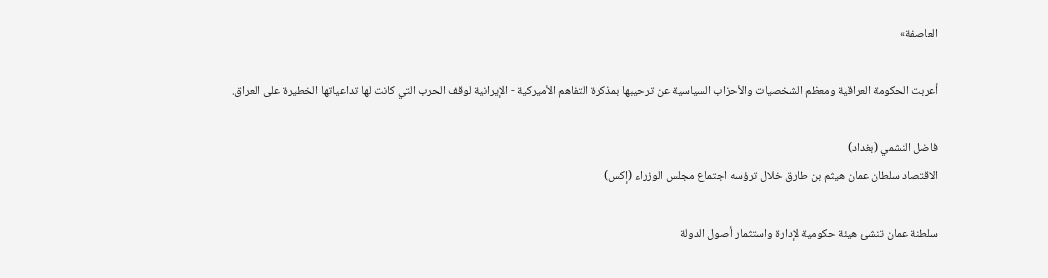العاصفة»

أعربت الحكومة العراقية ومعظم الشخصيات والأحزاب السياسية عن ترحيبها بمذكرة التفاهم الأميركية - الإيرانية لوقف الحرب التي كانت لها تداعياتها الخطيرة على العراق.

فاضل النشمي (بغداد)
الاقتصاد سلطان عمان هيثم بن طارق خلال ترؤسه اجتماع مجلس الوزراء (إكس)

سلطنة عمان تنشئ هيئة حكومية لإدارة واستثمار أصول الدولة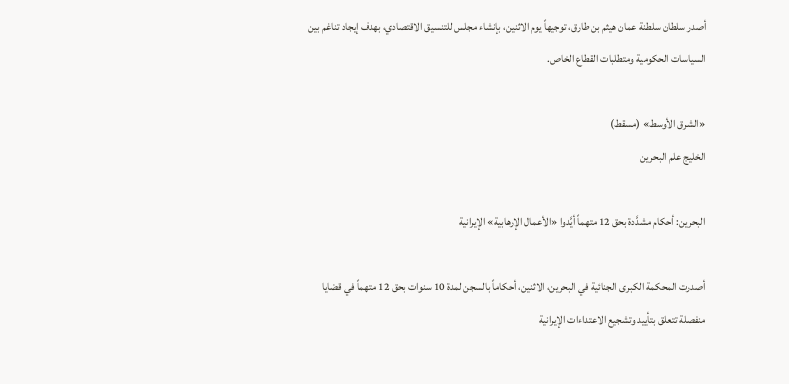أصدر سلطان سلطنة عمان هيثم بن طارق، توجيهاً يوم الاثنين، بإنشاء مجلس للتنسيق الاقتصادي، بهدف إيجاد تناغم بين السياسات الحكومية ومتطلبات القطاع الخاص.

«الشرق الأوسط» (مسقط)
الخليج علم البحرين

البحرين: أحكام مشدَّدة بحق 12 متهماً أيَّدوا «الأعمال الإرهابية» الإيرانية

أصدرت المحكمة الكبرى الجنائية في البحرين، الاثنين، أحكاماً بالسجن لمدة 10 سنوات بحق 12 متهماً في قضايا منفصلة تتعلق بتأييد وتشجيع الاعتداءات الإيرانية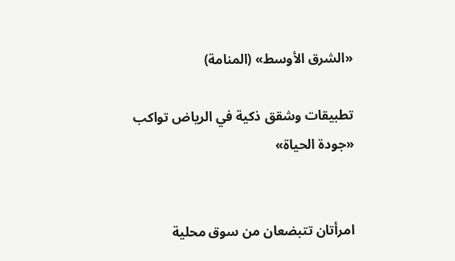«الشرق الأوسط» (المنامة)

تطبيقات وشقق ذكية في الرياض تواكب «جودة الحياة»


امرأتان تتبضعان من سوق محلية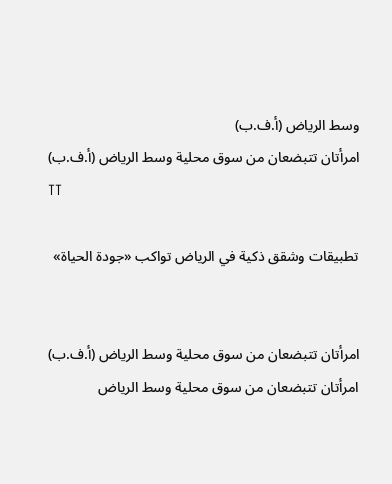وسط الرياض (أ.ف.ب)
امرأتان تتبضعان من سوق محلية وسط الرياض (أ.ف.ب)
TT

تطبيقات وشقق ذكية في الرياض تواكب «جودة الحياة»


امرأتان تتبضعان من سوق محلية وسط الرياض (أ.ف.ب)
امرأتان تتبضعان من سوق محلية وسط الرياض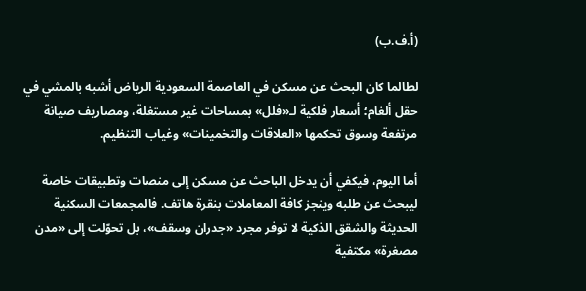(أ.ف.ب)

لطالما كان البحث عن مسكن في العاصمة السعودية الرياض أشبه بالمشي في حقل ألغام؛ أسعار فلكية لـ«فلل» بمساحات غير مستغلة، ومصاريف صيانة مرتفعة وسوق تحكمها «العلاقات والتخمينات» وغياب التنظيم.

أما اليوم، فيكفي أن يدخل الباحث عن مسكن إلى منصات وتطبيقات خاصة ليبحث عن طلبه وينجز كافة المعاملات بنقرة هاتف. فالمجمعات السكنية الحديثة والشقق الذكية لا توفر مجرد «جدران وسقف»، بل تحوّلت إلى «مدن مصغرة» مكتفية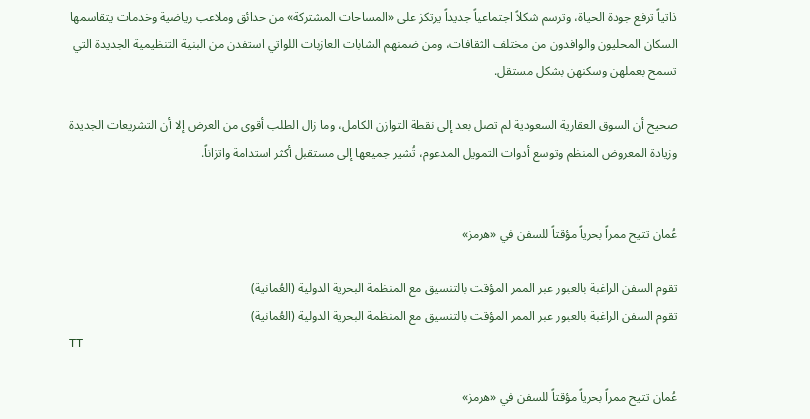ذاتياً ترفع جودة الحياة، وترسم شكلاً اجتماعياً جديداً يرتكز على «المساحات المشتركة» من حدائق وملاعب رياضية وخدمات يتقاسمها السكان المحليون والوافدون من مختلف الثقافات، ومن ضمنهم الشابات العازبات اللواتي استفدن من البنية التنظيمية الجديدة التي تسمح بعملهن وسكنهن بشكل مستقل.

صحيح أن السوق العقارية السعودية لم تصل بعد إلى نقطة التوازن الكامل، وما زال الطلب أقوى من العرض إلا أن التشريعات الجديدة وزيادة المعروض المنظم وتوسع أدوات التمويل المدعوم، تُشير جميعها إلى مستقبل أكثر استدامة واتزاناً.


عُمان تتيح ممراً بحرياً مؤقتاً للسفن في «هرمز»

تقوم السفن الراغبة بالعبور عبر الممر المؤقت بالتنسيق مع المنظمة البحرية الدولية (العُمانية)
تقوم السفن الراغبة بالعبور عبر الممر المؤقت بالتنسيق مع المنظمة البحرية الدولية (العُمانية)
TT

عُمان تتيح ممراً بحرياً مؤقتاً للسفن في «هرمز»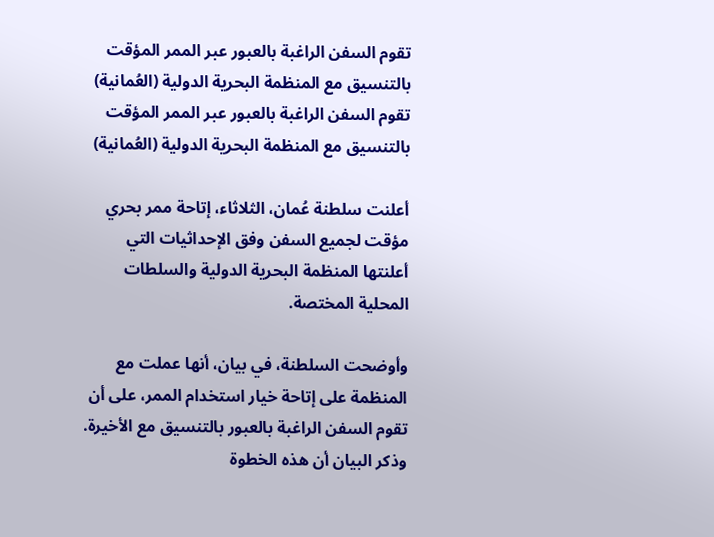تقوم السفن الراغبة بالعبور عبر الممر المؤقت بالتنسيق مع المنظمة البحرية الدولية (العُمانية)
تقوم السفن الراغبة بالعبور عبر الممر المؤقت بالتنسيق مع المنظمة البحرية الدولية (العُمانية)

أعلنت سلطنة عُمان، الثلاثاء، إتاحة ممر بحري مؤقت لجميع السفن وفق الإحداثيات التي أعلنتها المنظمة البحرية الدولية والسلطات المحلية المختصة.

وأوضحت السلطنة، في بيان، أنها عملت مع المنظمة على إتاحة خيار استخدام الممر، على أن تقوم السفن الراغبة بالعبور بالتنسيق مع الأخيرة. وذكر البيان أن هذه الخطوة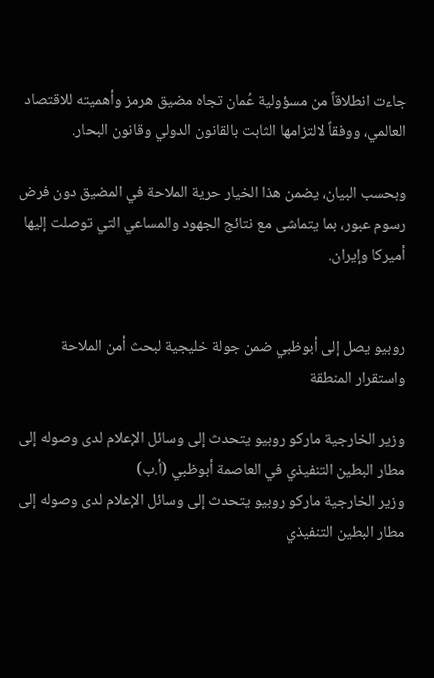جاءت انطلاقاً من مسؤولية عُمان تجاه مضيق هرمز وأهميته للاقتصاد العالمي، ووفقاً لالتزامها الثابت بالقانون الدولي وقانون البحار.

وبحسب البيان، يضمن هذا الخيار حرية الملاحة في المضيق دون فرض رسوم عبور، بما يتماشى مع نتائج الجهود والمساعي التي توصلت إليها أميركا وإيران.


روبيو يصل إلى أبوظبي ضمن جولة خليجية لبحث أمن الملاحة واستقرار المنطقة

وزير الخارجية ماركو روبيو يتحدث إلى وسائل الإعلام لدى وصوله إلى مطار البطين التنفيذي في العاصمة أبوظبي (أ.ب)
وزير الخارجية ماركو روبيو يتحدث إلى وسائل الإعلام لدى وصوله إلى مطار البطين التنفيذي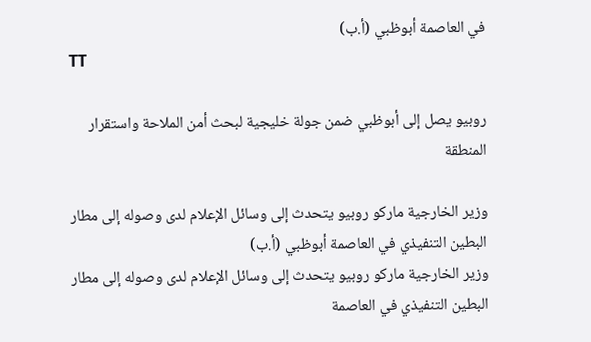في العاصمة أبوظبي (أ.ب)
TT

روبيو يصل إلى أبوظبي ضمن جولة خليجية لبحث أمن الملاحة واستقرار المنطقة

وزير الخارجية ماركو روبيو يتحدث إلى وسائل الإعلام لدى وصوله إلى مطار البطين التنفيذي في العاصمة أبوظبي (أ.ب)
وزير الخارجية ماركو روبيو يتحدث إلى وسائل الإعلام لدى وصوله إلى مطار البطين التنفيذي في العاصمة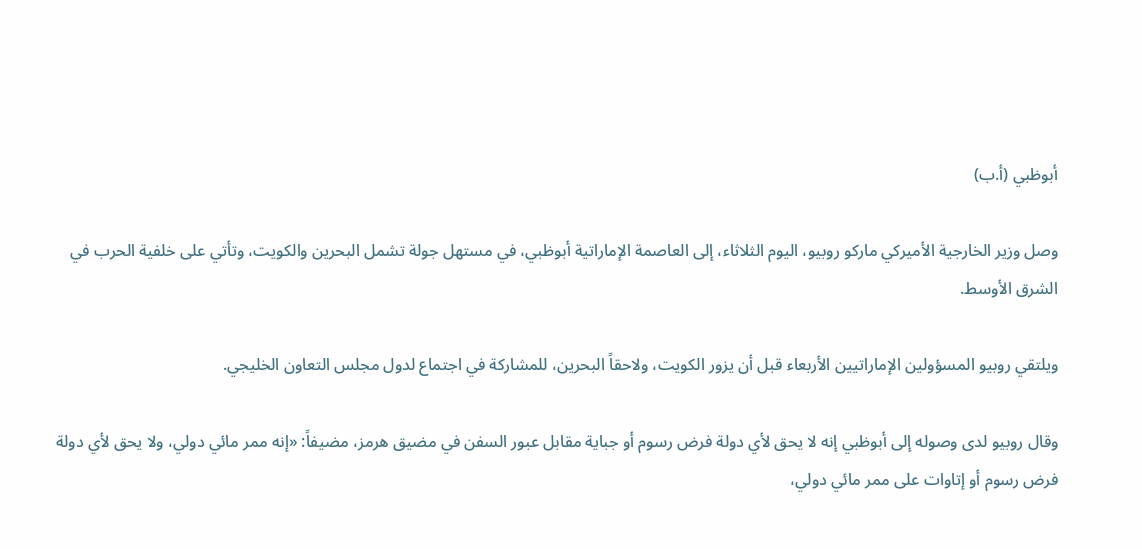أبوظبي (أ.ب)

وصل وزير الخارجية الأميركي ماركو روبيو، اليوم الثلاثاء، إلى العاصمة الإماراتية أبوظبي، في مستهل جولة تشمل البحرين والكويت، وتأتي على خلفية الحرب في الشرق الأوسط.

ويلتقي روبيو المسؤولين الإماراتيين الأربعاء قبل أن يزور الكويت، ولاحقاً البحرين، للمشاركة في اجتماع لدول مجلس التعاون الخليجي.

وقال روبيو لدى وصوله إلى أبوظبي إنه لا يحق لأي دولة فرض رسوم أو جباية مقابل عبور السفن في مضيق هرمز، مضيفاً: «إنه ممر مائي دولي، ولا يحق لأي دولة فرض رسوم أو إتاوات على ممر مائي دولي،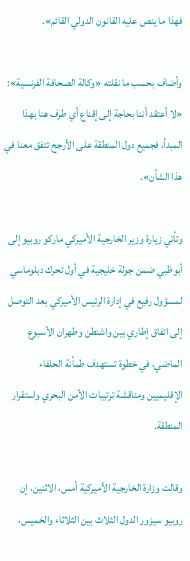فهذا ما ينص عليه القانون الدولي القائم».

وأضاف بحسب ما نقلته «وكالة الصحافة الفرنسية»: «لا أعتقد أننا بحاجة إلى إقناع أي طرف هنا بهذا المبدأ، فجميع دول المنطقة على الأرجح تتفق معنا في هذا الشأن».

وتأتي زيارة وزير الخارجية الأميركي ماركو روبيو إلى أبوظبي ضمن جولة خليجية في أول تحرك دبلوماسي لمسؤول رفيع في إدارة الرئيس الأميركي بعد التوصل إلى اتفاق إطاري بين واشنطن وطهران الأسبوع الماضي، في خطوة تستهدف طمأنة الحلفاء الإقليميين ومناقشة ترتيبات الأمن البحري واستقرار المنطقة.

وقالت وزارة الخارجية الأميركية أمس، الاثنين، إن روبيو سيزور الدول الثلاث بين الثلاثاء والخميس،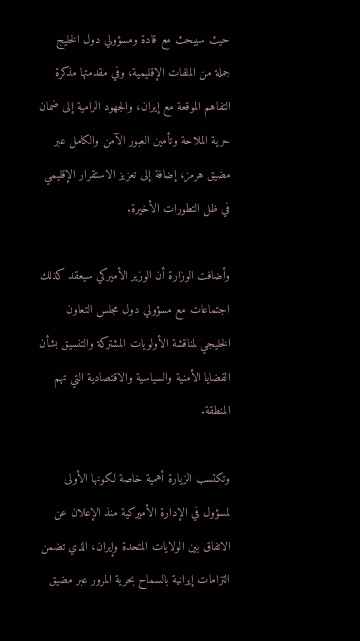حيث سيبحث مع قادة ومسؤولي دول الخليج جملة من الملفات الإقليمية، وفي مقدمتها مذكرة التفاهم الموقعة مع إيران، والجهود الرامية إلى ضمان حرية الملاحة وتأمين العبور الآمن والكامل عبر مضيق هرمز، إضافة إلى تعزيز الاستقرار الإقليمي في ظل التطورات الأخيرة.

وأضافت الوزارة أن الوزير الأميركي سيعقد كذلك اجتماعات مع مسؤولي دول مجلس التعاون الخليجي لمناقشة الأولويات المشتركة والتنسيق بشأن القضايا الأمنية والسياسية والاقتصادية التي تهم المنطقة.

وتكتسب الزيارة أهمية خاصة لكونها الأولى لمسؤول في الإدارة الأميركية منذ الإعلان عن الاتفاق بين الولايات المتحدة وإيران، الذي تضمن التزامات إيرانية بالسماح بحرية المرور عبر مضيق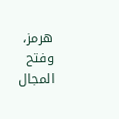هرمز، وفتح المجال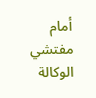أمام مفتشي الوكالة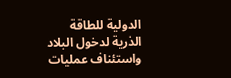الدولية للطاقة الذرية لدخول البلاد واستئناف عمليات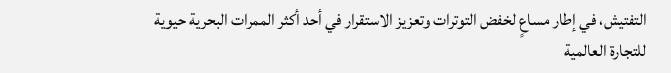التفتيش، في إطار مساعٍ لخفض التوترات وتعزيز الاستقرار في أحد أكثر الممرات البحرية حيوية للتجارة العالمية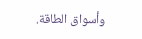وأسواق الطاقة.